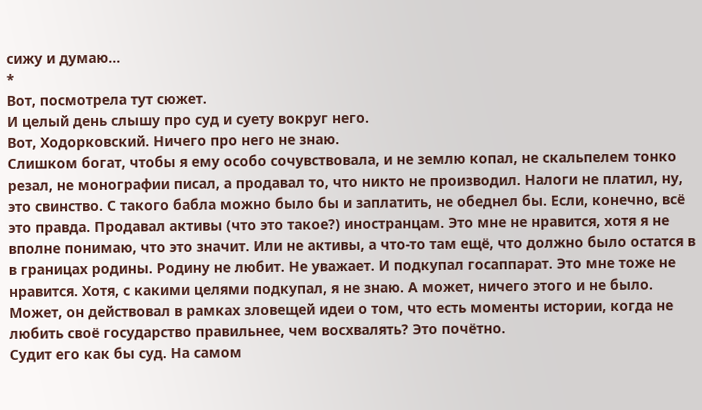сижу и думаю...
*
Вот, посмотрела тут сюжет.
И целый день слышу про суд и суету вокруг него.
Вот, Ходорковский. Ничего про него не знаю.
Слишком богат, чтобы я ему особо сочувствовала, и не землю копал, не скальпелем тонко резал, не монографии писал, а продавал то, что никто не производил. Налоги не платил, ну, это свинство. С такого бабла можно было бы и заплатить, не обеднел бы. Если, конечно, всё это правда. Продавал активы (что это такое?) иностранцам. Это мне не нравится, хотя я не вполне понимаю, что это значит. Или не активы, а что-то там ещё, что должно было остатся в в границах родины. Родину не любит. Не уважает. И подкупал госаппарат. Это мне тоже не нравится. Хотя, с какими целями подкупал, я не знаю. А может, ничего этого и не было. Может, он действовал в рамках зловещей идеи о том, что есть моменты истории, когда не любить своё государство правильнее, чем восхвалять? Это почётно.
Судит его как бы суд. На самом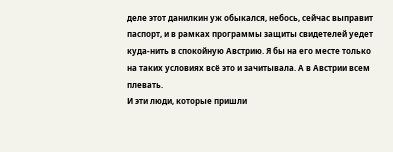деле этот данилкин уж обыкался, небось, сейчас выправит паспорт, и в рамках программы защиты свидетелей уедет куда-нить в спокойную Австрию. Я бы на его месте только на таких условиях всё это и зачитывала. А в Австрии всем плевать.
И эти люди, которые пришли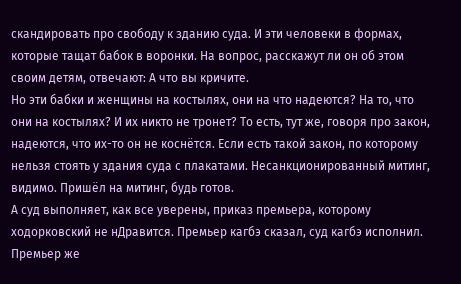скандировать про свободу к зданию суда. И эти человеки в формах, которые тащат бабок в воронки. На вопрос, расскажут ли он об этом своим детям, отвечают: А что вы кричите.
Но эти бабки и женщины на костылях, они на что надеются? На то, что они на костылях? И их никто не тронет? То есть, тут же, говоря про закон, надеются, что их-то он не коснётся. Если есть такой закон, по которому нельзя стоять у здания суда с плакатами. Несанкционированный митинг, видимо. Пришёл на митинг, будь готов.
А суд выполняет, как все уверены, приказ премьера, которому ходорковский не нДравится. Премьер кагбэ сказал, суд кагбэ исполнил. Премьер же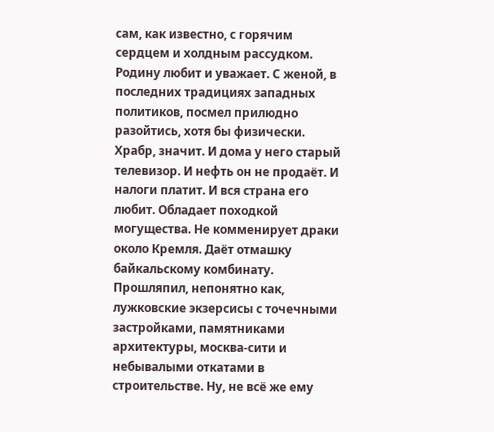сам, как известно, с горячим сердцем и холдным рассудком. Родину любит и уважает. С женой, в последних традициях западных политиков, посмел прилюдно разойтись, хотя бы физически. Храбр, значит. И дома у него старый телевизор. И нефть он не продаёт. И налоги платит. И вся страна его любит. Обладает походкой могущества. Не комменирует драки около Кремля. Даёт отмашку байкальскому комбинату. Прошляпил, непонятно как, лужковские экзерсисы с точечными застройками, памятниками архитектуры, москва-сити и небывалыми откатами в строительстве. Ну, не всё же ему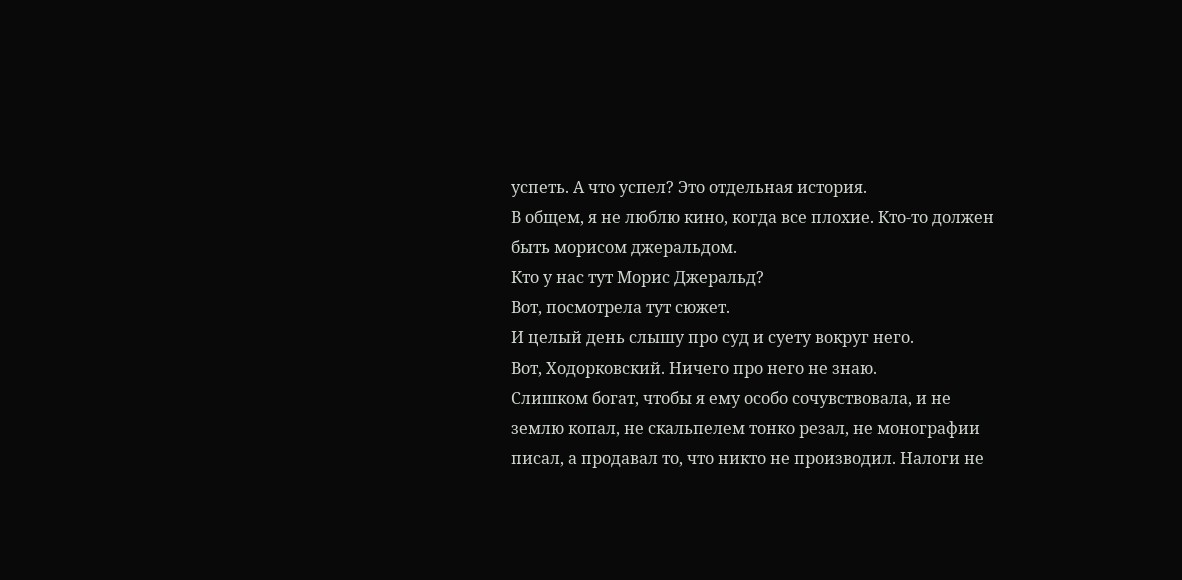успеть. А что успел? Это отдельная история.
В общем, я не люблю кино, когда все плохие. Кто-то должен быть морисом джеральдом.
Кто у нас тут Морис Джеральд?
Вот, посмотрела тут сюжет.
И целый день слышу про суд и суету вокруг него.
Вот, Ходорковский. Ничего про него не знаю.
Слишком богат, чтобы я ему особо сочувствовала, и не землю копал, не скальпелем тонко резал, не монографии писал, а продавал то, что никто не производил. Налоги не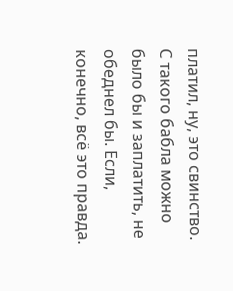платил, ну, это свинство. С такого бабла можно было бы и заплатить, не обеднел бы. Если, конечно, всё это правда.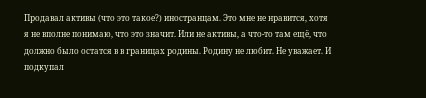Продавал активы (что это такое?) иностранцам. Это мне не нравится, хотя я не вполне понимаю, что это значит. Или не активы, а что-то там ещё, что должно было остатся в в границах родины. Родину не любит. Не уважает. И подкупал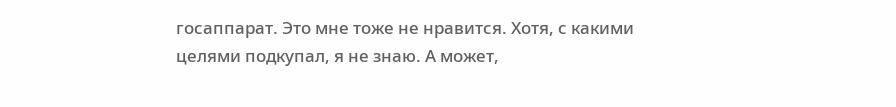госаппарат. Это мне тоже не нравится. Хотя, с какими целями подкупал, я не знаю. А может,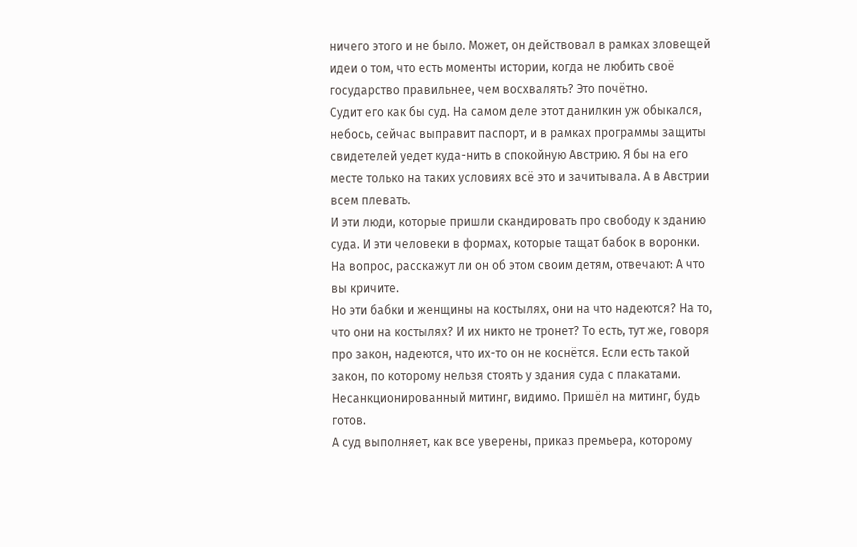ничего этого и не было. Может, он действовал в рамках зловещей идеи о том, что есть моменты истории, когда не любить своё государство правильнее, чем восхвалять? Это почётно.
Судит его как бы суд. На самом деле этот данилкин уж обыкался, небось, сейчас выправит паспорт, и в рамках программы защиты свидетелей уедет куда-нить в спокойную Австрию. Я бы на его месте только на таких условиях всё это и зачитывала. А в Австрии всем плевать.
И эти люди, которые пришли скандировать про свободу к зданию суда. И эти человеки в формах, которые тащат бабок в воронки. На вопрос, расскажут ли он об этом своим детям, отвечают: А что вы кричите.
Но эти бабки и женщины на костылях, они на что надеются? На то, что они на костылях? И их никто не тронет? То есть, тут же, говоря про закон, надеются, что их-то он не коснётся. Если есть такой закон, по которому нельзя стоять у здания суда с плакатами. Несанкционированный митинг, видимо. Пришёл на митинг, будь готов.
А суд выполняет, как все уверены, приказ премьера, которому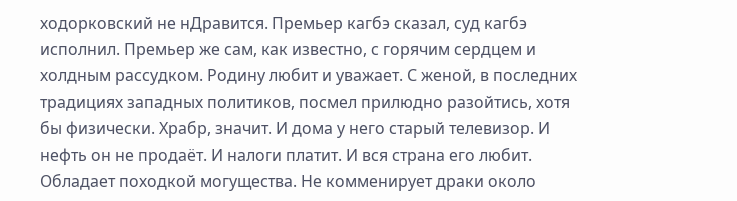ходорковский не нДравится. Премьер кагбэ сказал, суд кагбэ исполнил. Премьер же сам, как известно, с горячим сердцем и холдным рассудком. Родину любит и уважает. С женой, в последних традициях западных политиков, посмел прилюдно разойтись, хотя бы физически. Храбр, значит. И дома у него старый телевизор. И нефть он не продаёт. И налоги платит. И вся страна его любит. Обладает походкой могущества. Не комменирует драки около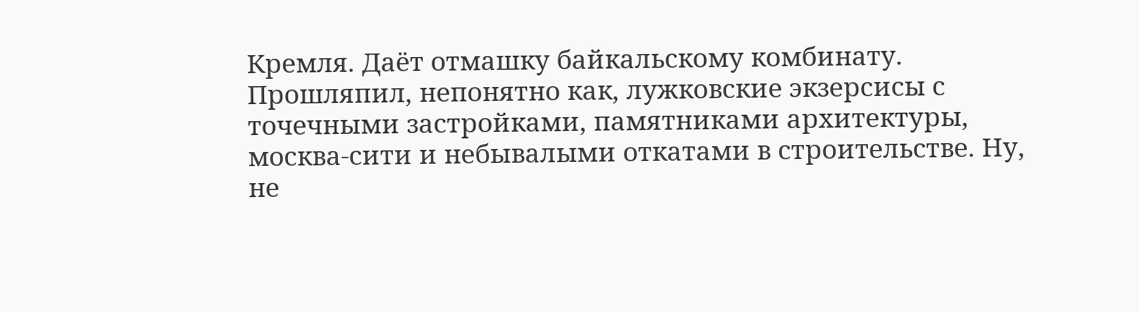Кремля. Даёт отмашку байкальскому комбинату. Прошляпил, непонятно как, лужковские экзерсисы с точечными застройками, памятниками архитектуры, москва-сити и небывалыми откатами в строительстве. Ну, не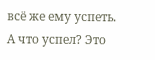всё же ему успеть. А что успел? Это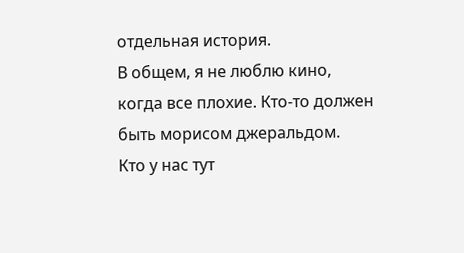отдельная история.
В общем, я не люблю кино, когда все плохие. Кто-то должен быть морисом джеральдом.
Кто у нас тут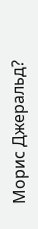Морис Джеральд?